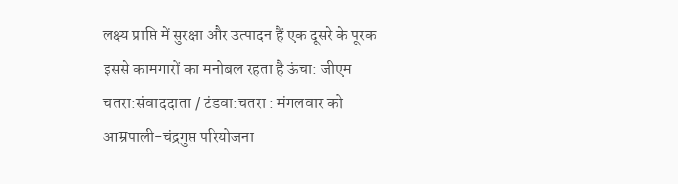लक्ष्य प्राप्ति में सुरक्षा और उत्पादन हैं एक दूसरे के पूरक इससे कामगारों का मनोबल रहता है ऊंचा: जीएम
चतरा:संवाददाता / टंडवा:चतरा : मंगलवार को आम्रपाली-चंद्रगुप्त परियोजना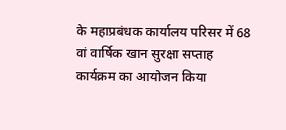के महाप्रबंधक कार्यालय परिसर में 68 वां वार्षिक खान सुरक्षा सप्ताह कार्यक्रम का आयोजन किया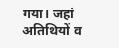गया। जहां अतिथियों व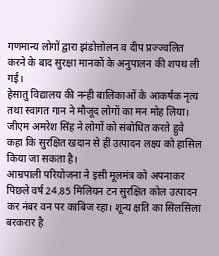गणमान्य लोगों द्वारा झंडोत्तोलन व दीप प्रज्ज्वलित करने के बाद सुरक्षा मानकों के अनुपालन की शपथ ली गई।
हेसातु विद्यालय की नन्ही बालिकाओं के आकर्षक नृत्य तथा स्वागत गान ने मौजूद लोगों का मन मोह लिया। जीएम अमरेश सिंह ने लोगों को संबोधित करते हुवे कहा कि सुरक्षित खदान से हीं उत्पादन लक्ष्य को हासिल किया जा सकता है।
आम्रपाली परियोजना ने इसी मूलमंत्र को अपनाकर पिछले वर्ष 24.85 मिलियन टन सुरक्षित कोल उत्पादन कर नंबर वन पर काबिज रहा। शून्य क्षति का सिलसिला बरकरार है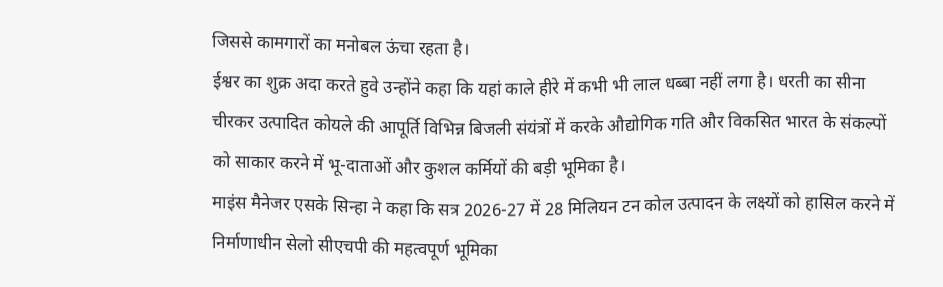जिससे कामगारों का मनोबल ऊंचा रहता है।
ईश्वर का शुक्र अदा करते हुवे उन्होंने कहा कि यहां काले हीरे में कभी भी लाल धब्बा नहीं लगा है। धरती का सीना चीरकर उत्पादित कोयले की आपूर्ति विभिन्न बिजली संयंत्रों में करके औद्योगिक गति और विकसित भारत के संकल्पों को साकार करने में भू-दाताओं और कुशल कर्मियों की बड़ी भूमिका है।
माइंस मैनेजर एसके सिन्हा ने कहा कि सत्र 2026-27 में 28 मिलियन टन कोल उत्पादन के लक्ष्यों को हासिल करने में निर्माणाधीन सेलो सीएचपी की महत्वपूर्ण भूमिका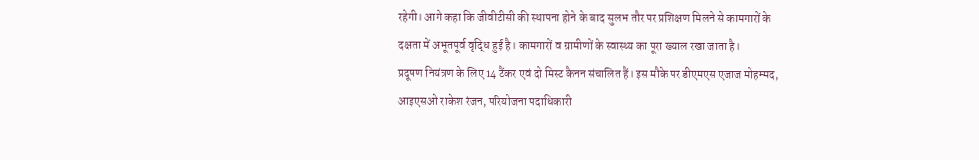रहेगी। आगे कहा कि जीवीटीसी की स्थापना होने के बाद सुलभ तौर पर प्रशिक्षण मिलने से कामगारों के दक्षता में अभूतपूर्व वृद्धि हुई है। कामगारों व ग्रामीणों के स्वास्थ्य का पूरा ख्याल रखा जाता है।
प्रदूषण नियंत्रण के लिए 14 टैंकर एवं दो मिस्ट कैनन संचालित हैं। इस मौके पर डीएमएस एजाज मोहम्मद, आइएसओ राकेश रंजन, परियोजना पदाधिकारी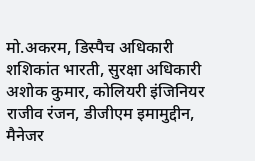मो.अकरम, डिस्पैच अधिकारी शशिकांत भारती, सुरक्षा अधिकारी अशोक कुमार, कोलियरी इंजिनियर राजीव रंजन, डीजीएम इमामुद्दीन, मैनेजर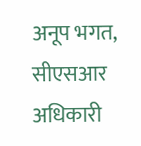अनूप भगत, सीएसआर अधिकारी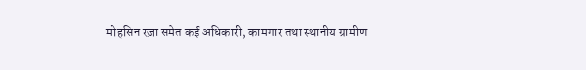मोहसिन रज़ा समेत कई अधिकारी, कामगार तथा स्थानीय ग्रामीण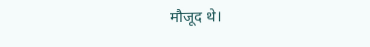मौजूद थे।